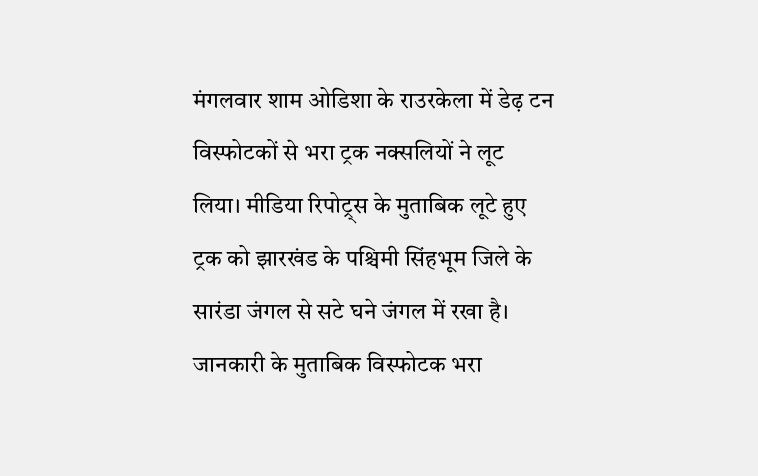मंगलवार शाम ओडिशा के राउरकेला में डेढ़ टन विस्फोटकों से भरा ट्रक नक्सलियों ने लूट लिया। मीडिया रिपोट्र्स के मुताबिक लूटे हुए ट्रक को झारखंड के पश्चिमी सिंहभूम जिले के सारंडा जंगल से सटे घने जंगल में रखा है। जानकारी के मुताबिक विस्फोटक भरा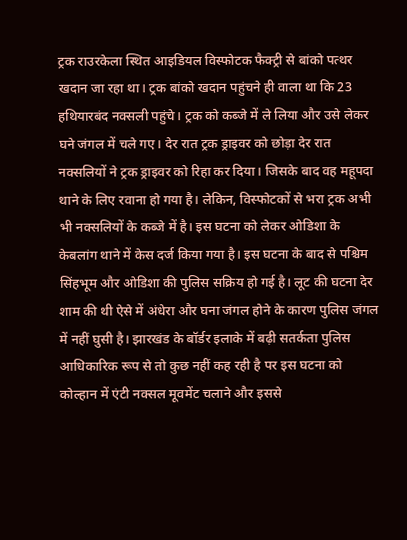ट्रक राउरकेला स्थित आइडियल विस्फोटक फैक्ट्री से बांको पत्थर खदान जा रहा था। ट्रक बांको खदान पहुंचने ही वाला था कि 23 हथियारबंद नक्सली पहुंचे। ट्रक को कब्जे में ले लिया और उसे लेकर घने जंगल में चले गए। देर रात ट्रक ड्राइवर को छोड़ा देर रात नक्सलियों ने ट्रक ड्राइवर को रिहा कर दिया। जिसके बाद वह महूपदा थाने के लिए रवाना हो गया है। लेकिन, विस्फोटकों से भरा ट्रक अभी भी नक्सलियों के कब्जे में है। इस घटना को लेकर ओडिशा के केबलांग थाने में केस दर्ज किया गया है। इस घटना के बाद से पश्चिम सिंहभूम और ओडिशा की पुलिस सक्रिय हो गई है। लूट की घटना देर शाम की थी ऐसे में अंधेरा और घना जंगल होने के कारण पुलिस जंगल में नहीं घुसी है। झारखंड के बॉर्डर इलाके में बढ़ी सतर्कता पुलिस आधिकारिक रूप से तो कुछ नहीं कह रही है पर इस घटना को कोल्हान में एंटी नक्सल मूवमेंट चलाने और इससे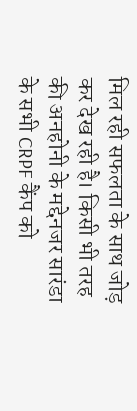मिल रही सफलता के साथ जोड़ कर देख रही है। किसी भी तरह की अनहोनी के मद्देनजर सारंडा के सभी CRPF कैंप को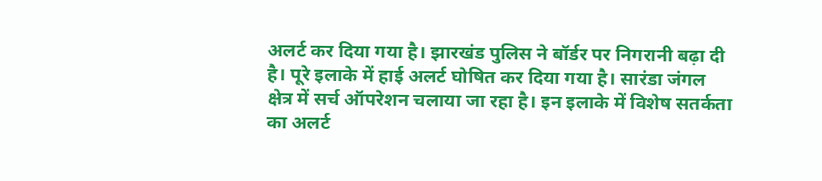अलर्ट कर दिया गया है। झारखंड पुलिस ने बॉर्डर पर निगरानी बढ़ा दी है। पूरे इलाके में हाई अलर्ट घोषित कर दिया गया है। सारंडा जंगल क्षेत्र में सर्च ऑपरेशन चलाया जा रहा है। इन इलाके में विशेष सतर्कता का अलर्ट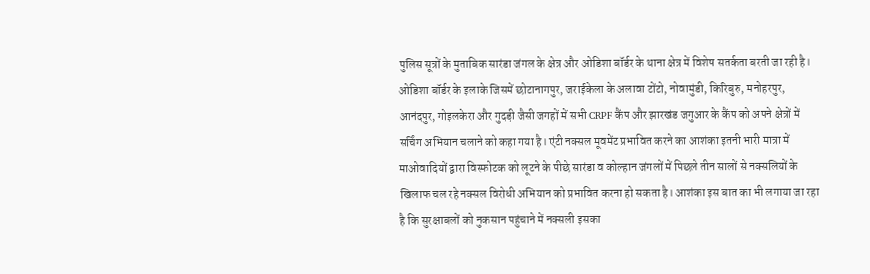पुलिस सूत्रों के मुताबिक सारंडा जंगल के क्षेत्र और ओडिशा बॉर्डर के थाना क्षेत्र में विशेष सतर्कता बरती जा रही है। ओडिशा बॉर्डर के इलाके जिसमें छोटानागपुर, जराईकेला के अलावा टोंटो, नोवामुंडी, किरिबुरु, मनोहरपुर, आनंदपुर, गोइलकेरा और गुदड़ी जैसी जगहों में सभी CRPF कैंप और झारखंड जगुआर के कैंप को अपने क्षेत्रों में सर्चिंग अभियान चलाने को कहा गया है। एंटी नक्सल मूवमेंट प्रभावित करने का आशंका इतनी भारी मात्रा में माओवादियों द्वारा विस्फोटक को लूटने के पीछे सारंडा व कोल्हान जंगलों में पिछले तीन सालों से नक्सलियों के खिलाफ चल रहे नक्सल विरोधी अभियान को प्रभावित करना हो सकता है। आशंका इस बात का भी लगाया जा रहा है कि सुरक्षाबलों को नुकसान पहुंचाने में नक्सली इसका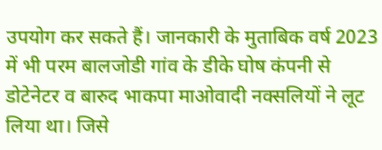उपयोग कर सकते हैं। जानकारी के मुताबिक वर्ष 2023 में भी परम बालजोडी गांव के डीके घोष कंपनी से डोटेनेटर व बारुद भाकपा माओवादी नक्सलियों ने लूट लिया था। जिसे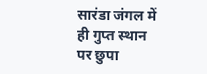सारंडा जंगल में ही गुप्त स्थान पर छुपा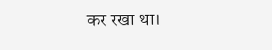कर रखा था।